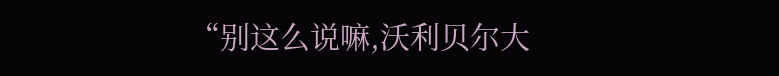“别这么说嘛,沃利贝尔大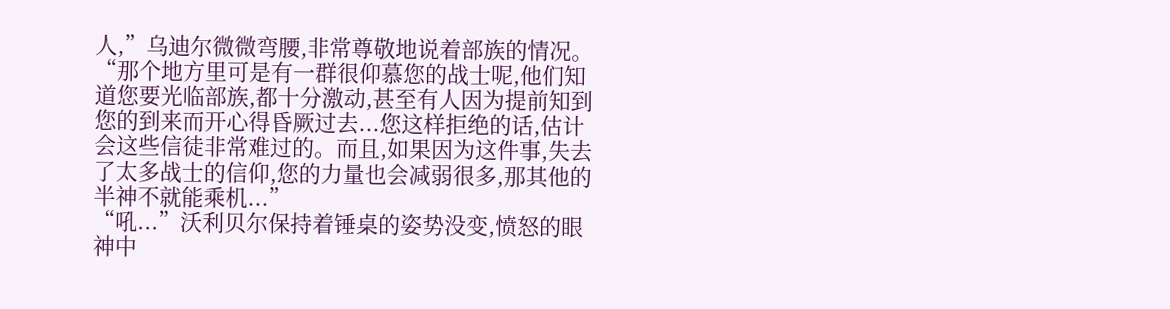人,”乌迪尔微微弯腰,非常尊敬地说着部族的情况。“那个地方里可是有一群很仰慕您的战士呢,他们知道您要光临部族,都十分激动,甚至有人因为提前知到您的到来而开心得昏厥过去...您这样拒绝的话,估计会这些信徒非常难过的。而且,如果因为这件事,失去了太多战士的信仰,您的力量也会减弱很多,那其他的半神不就能乘机...”
“吼...”沃利贝尔保持着锤桌的姿势没变,愤怒的眼神中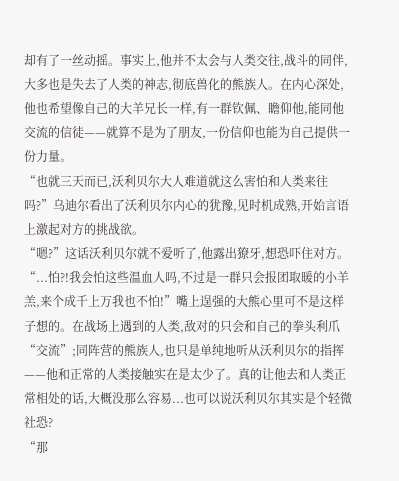却有了一丝动摇。事实上,他并不太会与人类交往,战斗的同伴,大多也是失去了人类的神志,彻底兽化的熊族人。在内心深处,他也希望像自己的大羊兄长一样,有一群钦佩、瞻仰他,能同他交流的信徒——就算不是为了朋友,一份信仰也能为自己提供一份力量。
“也就三天而已,沃利贝尔大人难道就这么害怕和人类来往吗?”乌迪尔看出了沃利贝尔内心的犹豫,见时机成熟,开始言语上激起对方的挑战欲。
“嗯?”这话沃利贝尔就不爱听了,他露出獠牙,想恐吓住对方。“...怕?!我会怕这些温血人吗,不过是一群只会报团取暖的小羊羔,来个成千上万我也不怕!”嘴上逞强的大熊心里可不是这样子想的。在战场上遇到的人类,敌对的只会和自己的拳头利爪“交流”;同阵营的熊族人,也只是单纯地听从沃利贝尔的指挥——他和正常的人类接触实在是太少了。真的让他去和人类正常相处的话,大概没那么容易...也可以说沃利贝尔其实是个轻微社恐?
“那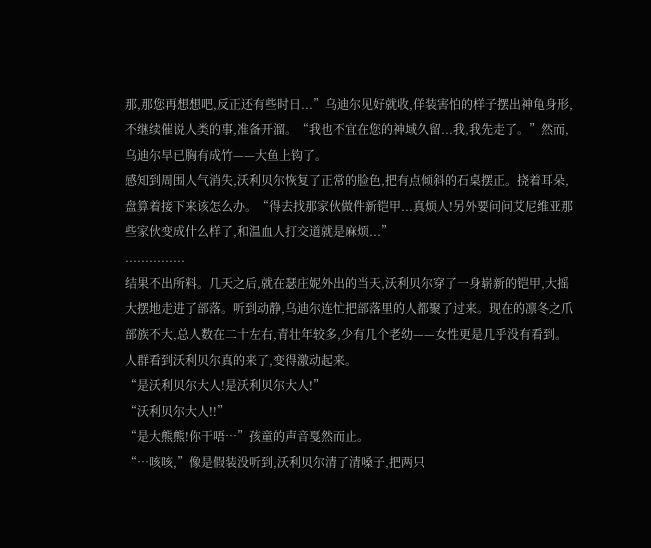那,那您再想想吧,反正还有些时日...”乌迪尔见好就收,佯装害怕的样子摆出神龟身形,不继续催说人类的事,准备开溜。“我也不宜在您的神域久留...我,我先走了。”然而,乌迪尔早已胸有成竹——大鱼上钩了。
感知到周围人气消失,沃利贝尔恢复了正常的脸色,把有点倾斜的石桌摆正。挠着耳朵,盘算着接下来该怎么办。“得去找那家伙做件新铠甲...真烦人!另外要问问艾尼维亚那些家伙变成什么样了,和温血人打交道就是麻烦...”
...............
结果不出所料。几天之后,就在瑟庄妮外出的当天,沃利贝尔穿了一身崭新的铠甲,大摇大摆地走进了部落。听到动静,乌迪尔连忙把部落里的人都聚了过来。现在的凛冬之爪部族不大,总人数在二十左右,青壮年较多,少有几个老幼——女性更是几乎没有看到。
人群看到沃利贝尔真的来了,变得激动起来。
“是沃利贝尔大人!是沃利贝尔大人!”
“沃利贝尔大人!!”
“是大熊熊!你干唔…”孩童的声音戛然而止。
“…咳咳,”像是假装没听到,沃利贝尔清了清嗓子,把两只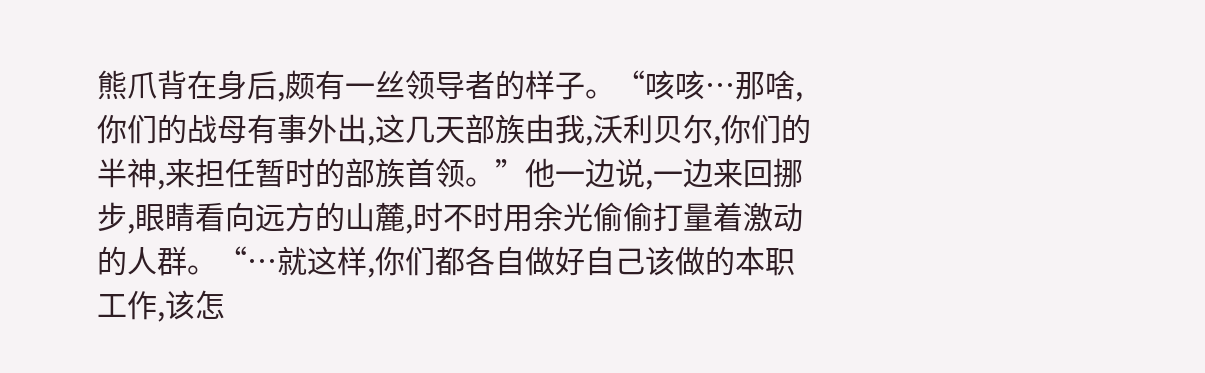熊爪背在身后,颇有一丝领导者的样子。“咳咳…那啥,你们的战母有事外出,这几天部族由我,沃利贝尔,你们的半神,来担任暂时的部族首领。”他一边说,一边来回挪步,眼睛看向远方的山麓,时不时用余光偷偷打量着激动的人群。“…就这样,你们都各自做好自己该做的本职工作,该怎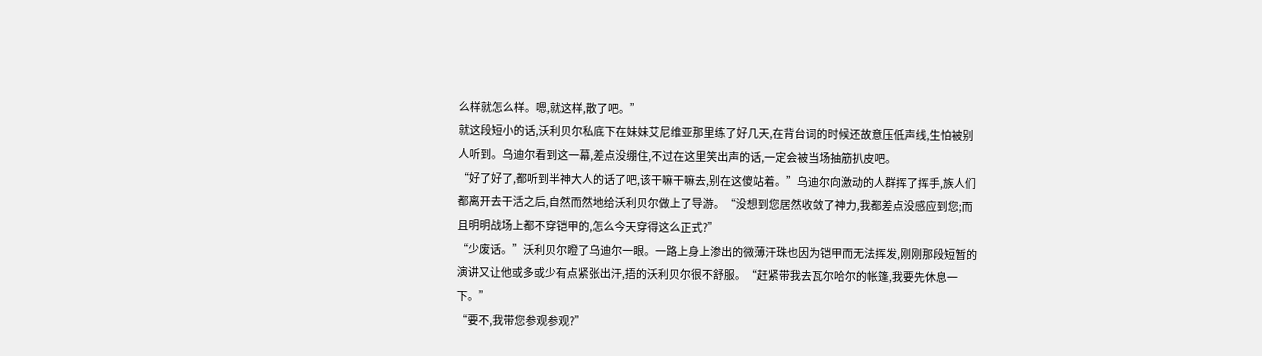么样就怎么样。嗯,就这样,散了吧。”
就这段短小的话,沃利贝尔私底下在妹妹艾尼维亚那里练了好几天,在背台词的时候还故意压低声线,生怕被别人听到。乌迪尔看到这一幕,差点没绷住,不过在这里笑出声的话,一定会被当场抽筋扒皮吧。
“好了好了,都听到半神大人的话了吧,该干嘛干嘛去,别在这傻站着。”乌迪尔向激动的人群挥了挥手,族人们都离开去干活之后,自然而然地给沃利贝尔做上了导游。“没想到您居然收敛了神力,我都差点没感应到您;而且明明战场上都不穿铠甲的,怎么今天穿得这么正式?”
“少废话。”沃利贝尔瞪了乌迪尔一眼。一路上身上渗出的微薄汗珠也因为铠甲而无法挥发,刚刚那段短暂的演讲又让他或多或少有点紧张出汗,捂的沃利贝尔很不舒服。“赶紧带我去瓦尔哈尔的帐篷,我要先休息一下。”
“要不,我带您参观参观?”